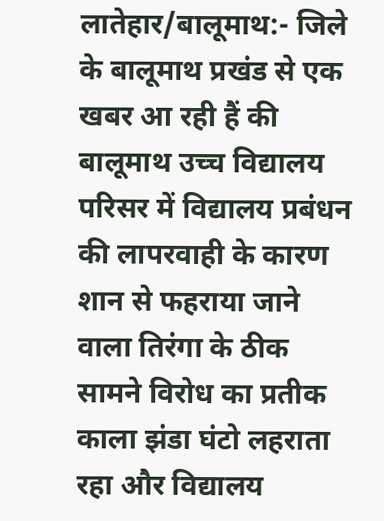लातेहार/बालूमाथ:- जिले के बालूमाथ प्रखंड से एक खबर आ रही हैं की बालूमाथ उच्च विद्यालय परिसर में विद्यालय प्रबंधन की लापरवाही के कारण शान से फहराया जाने वाला तिरंगा के ठीक सामने विरोध का प्रतीक काला झंडा घंटो लहराता रहा और विद्यालय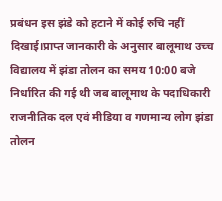प्रबंधन इस झंडे को हटाने में कोई रुचि नहीं दिखाई।प्राप्त जानकारी के अनुसार बालूमाथ उच्च विद्यालय में झंडा तोलन का समय 10:00 बजे निर्धारित की गई थी जब बालूमाथ के पदाधिकारी राजनीतिक दल एवं मीडिया व गणमान्य लोग झंडा तोलन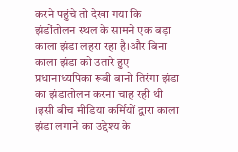करने पहुंचे तो देखा गया कि झंडोंतोलन स्थल के सामने एक बड़ा काला झंडा लहरा रहा है।और बिना काला झंडा को उतारे हुए प्रधानाध्यपिका रूबी बानो तिरंगा झंडा का झंडातोलन करना चाह रही थी ।इसी बीच मीडिया कर्मियों द्वारा काला झंडा लगाने का उद्देश्य के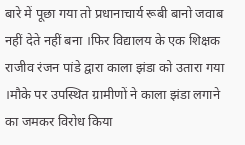बारे में पूछा गया तो प्रधानाचार्य रूबी बानो जवाब नहीं देते नहीं बना ।फिर विद्यालय के एक शिक्षक राजीव रंजन पांडे द्वारा काला झंडा को उतारा गया ।मौके पर उपस्थित ग्रामीणों ने काला झंडा लगाने का जमकर विरोध किया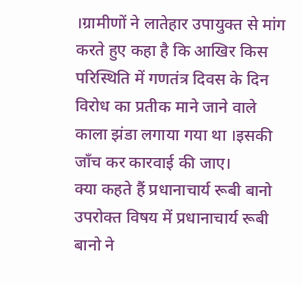।ग्रामीणों ने लातेहार उपायुक्त से मांग करते हुए कहा है कि आखिर किस परिस्थिति में गणतंत्र दिवस के दिन विरोध का प्रतीक माने जाने वाले काला झंडा लगाया गया था ।इसकी जाँच कर कारवाई की जाए।
क्या कहते हैं प्रधानाचार्य रूबी बानो
उपरोक्त विषय में प्रधानाचार्य रूबी बानो ने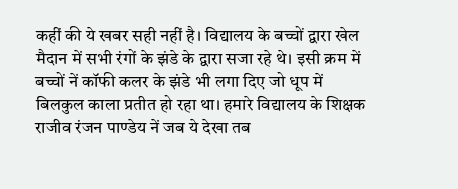कहीं की ये खबर सही नहीं है। विद्यालय के बच्चों द्वारा खेल मैदान में सभी रंगों के झंडे के द्वारा सजा रहे थे। इसी क्रम में बच्चों नें कॉफी कलर के झंडे भी लगा दिए जो धूप में बिलकुल काला प्रतीत हो रहा था। हमारे विद्यालय के शिक्षक राजीव रंजन पाण्डेय नें जब ये देखा तब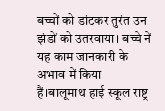बच्चों को डांटकर तुरंत उन झंडों को उतरवाया। बच्चे नें यह काम जानकारी के अभाव में किया हैं।बालूमाथ हाई स्कूल राष्ट्र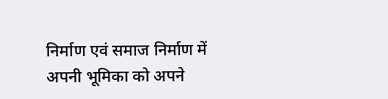निर्माण एवं समाज निर्माण में अपनी भूमिका को अपने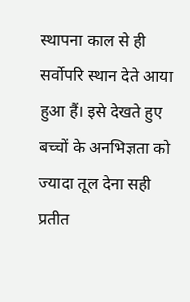स्थापना काल से ही सर्वोपरि स्थान देते आया हुआ हैं। इसे देखते हुए बच्चों के अनभिज्ञता को ज्यादा तूल देना सही प्रतीत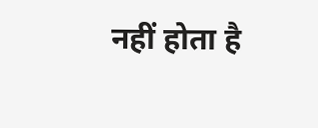नहीं होता है